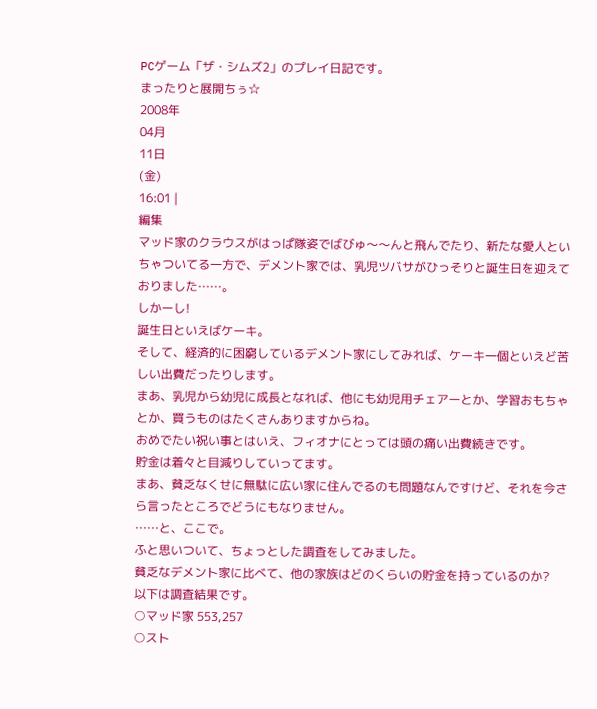PCゲーム「ザ・シムズ2」のプレイ日記です。
まったりと展開ちぅ☆
2008年
04月
11日
(金)
16:01 |
編集
マッド家のクラウスがはっぱ隊姿でばびゅ〜〜んと飛んでたり、新たな愛人といちゃついてる一方で、デメント家では、乳児ツバサがひっそりと誕生日を迎えておりました……。
しかーし!
誕生日といえばケーキ。
そして、経済的に困窮しているデメント家にしてみれば、ケーキ一個といえど苦しい出費だったりします。
まあ、乳児から幼児に成長となれば、他にも幼児用チェアーとか、学習おもちゃとか、買うものはたくさんありますからね。
おめでたい祝い事とはいえ、フィオナにとっては頭の痛い出費続きです。
貯金は着々と目減りしていってます。
まあ、貧乏なくせに無駄に広い家に住んでるのも問題なんですけど、それを今さら言ったところでどうにもなりません。
……と、ここで。
ふと思いついて、ちょっとした調査をしてみました。
貧乏なデメント家に比べて、他の家族はどのくらいの貯金を持っているのか?
以下は調査結果です。
○マッド家 553,257
○スト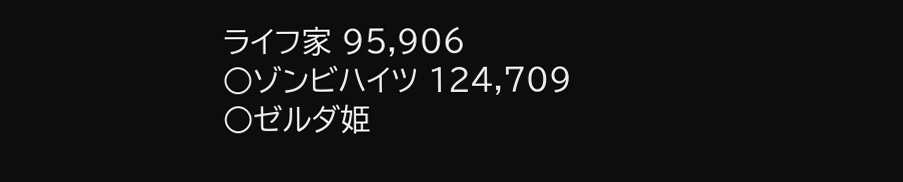ライフ家 95,906
○ゾンビハイツ 124,709
○ゼルダ姫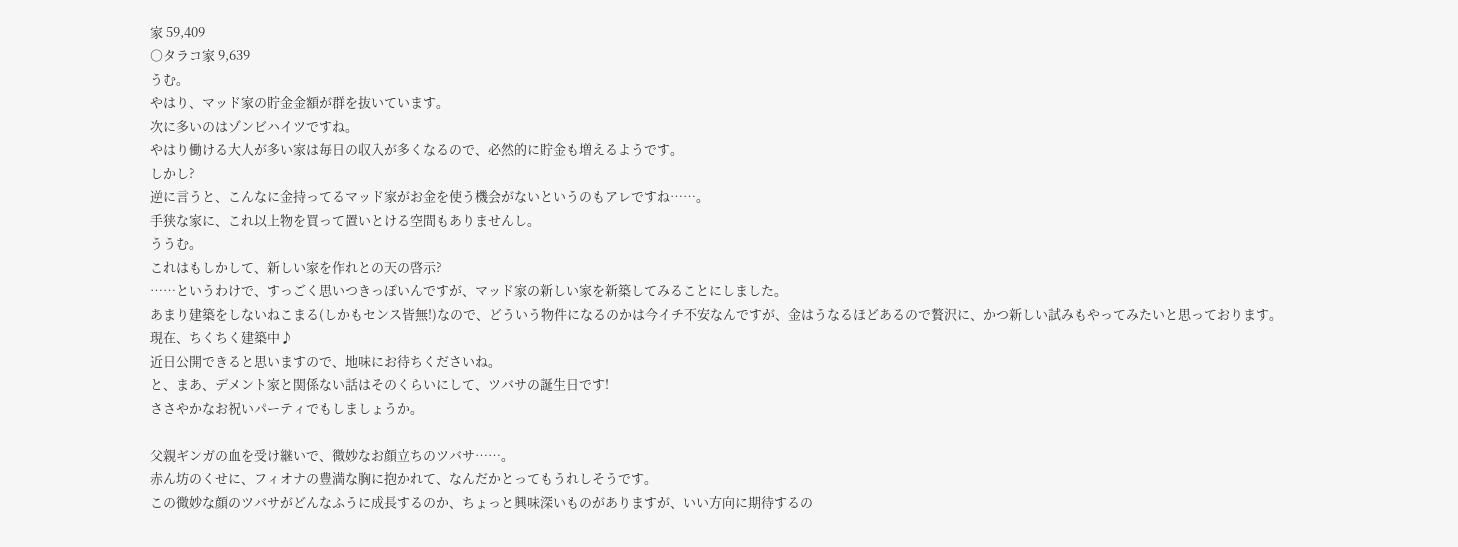家 59,409
○タラコ家 9,639
うむ。
やはり、マッド家の貯金金額が群を抜いています。
次に多いのはゾンビハイツですね。
やはり働ける大人が多い家は毎日の収入が多くなるので、必然的に貯金も増えるようです。
しかし?
逆に言うと、こんなに金持ってるマッド家がお金を使う機会がないというのもアレですね……。
手狭な家に、これ以上物を買って置いとける空間もありませんし。
ううむ。
これはもしかして、新しい家を作れとの天の啓示?
……というわけで、すっごく思いつきっぽいんですが、マッド家の新しい家を新築してみることにしました。
あまり建築をしないねこまる(しかもセンス皆無!)なので、どういう物件になるのかは今イチ不安なんですが、金はうなるほどあるので贅沢に、かつ新しい試みもやってみたいと思っております。
現在、ちくちく建築中♪
近日公開できると思いますので、地味にお待ちくださいね。
と、まあ、デメント家と関係ない話はそのくらいにして、ツバサの誕生日です!
ささやかなお祝いパーティでもしましょうか。

父親ギンガの血を受け継いで、微妙なお顔立ちのツバサ……。
赤ん坊のくせに、フィオナの豊満な胸に抱かれて、なんだかとってもうれしそうです。
この微妙な顔のツバサがどんなふうに成長するのか、ちょっと興味深いものがありますが、いい方向に期待するの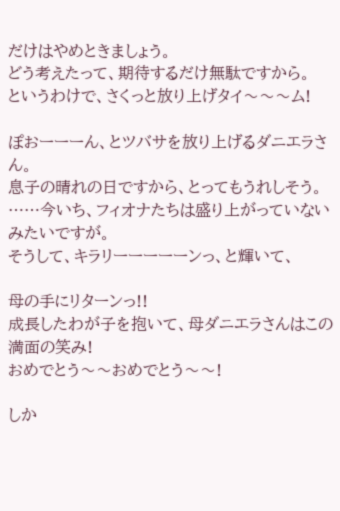だけはやめときましょう。
どう考えたって、期待するだけ無駄ですから。
というわけで、さくっと放り上げタイ〜〜〜ム!

ぽおーーーん、とツバサを放り上げるダニエラさん。
息子の晴れの日ですから、とってもうれしそう。
……今いち、フィオナたちは盛り上がっていないみたいですが。
そうして、キラリーーーーーンっ、と輝いて、

母の手にリターンっ!!
成長したわが子を抱いて、母ダニエラさんはこの満面の笑み!
おめでとう〜〜おめでとう〜〜!

しか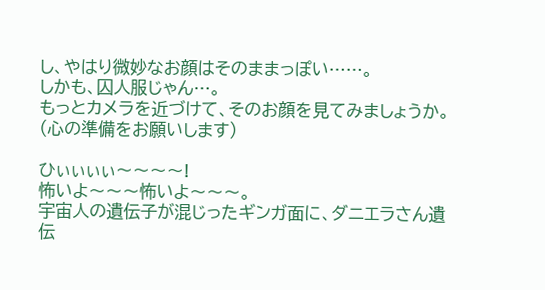し、やはり微妙なお顔はそのままっぽい……。
しかも、囚人服じゃん…。
もっとカメラを近づけて、そのお顔を見てみましょうか。
(心の準備をお願いします)

ひぃぃぃぃ〜〜〜〜!
怖いよ〜〜〜怖いよ〜〜〜。
宇宙人の遺伝子が混じったギンガ面に、ダニエラさん遺伝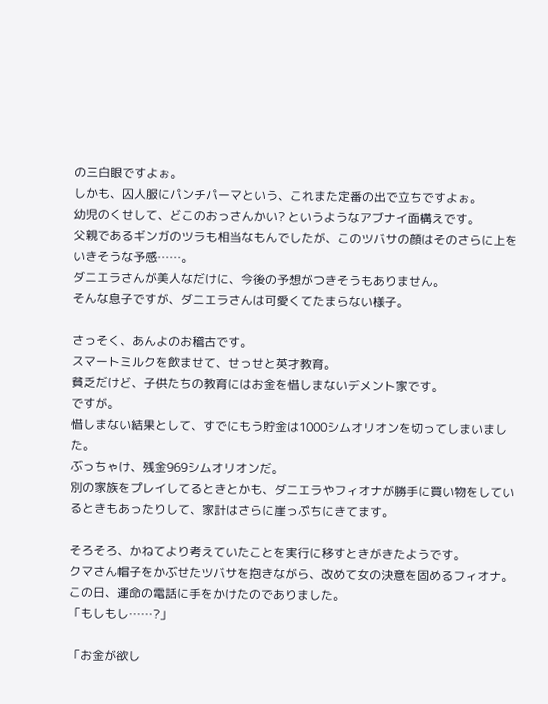の三白眼ですよぉ。
しかも、囚人服にパンチパーマという、これまた定番の出で立ちですよぉ。
幼児のくせして、どこのおっさんかい? というようなアブナイ面構えです。
父親であるギンガのツラも相当なもんでしたが、このツバサの顔はそのさらに上をいきそうな予感……。
ダニエラさんが美人なだけに、今後の予想がつきそうもありません。
そんな息子ですが、ダニエラさんは可愛くてたまらない様子。

さっそく、あんよのお稽古です。
スマートミルクを飲ませて、せっせと英才教育。
貧乏だけど、子供たちの教育にはお金を惜しまないデメント家です。
ですが。
惜しまない結果として、すでにもう貯金は1000シムオリオンを切ってしまいました。
ぶっちゃけ、残金969シムオリオンだ。
別の家族をプレイしてるときとかも、ダニエラやフィオナが勝手に買い物をしているときもあったりして、家計はさらに崖っぷちにきてます。

そろそろ、かねてより考えていたことを実行に移すときがきたようです。
クマさん帽子をかぶせたツバサを抱きながら、改めて女の決意を固めるフィオナ。
この日、運命の電話に手をかけたのでありました。
「もしもし……?」

「お金が欲し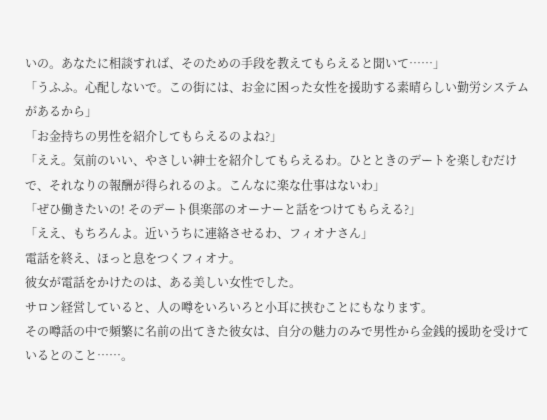いの。あなたに相談すれば、そのための手段を教えてもらえると聞いて……」
「うふふ。心配しないで。この街には、お金に困った女性を援助する素晴らしい勤労システムがあるから」
「お金持ちの男性を紹介してもらえるのよね?」
「ええ。気前のいい、やさしい紳士を紹介してもらえるわ。ひとときのデートを楽しむだけで、それなりの報酬が得られるのよ。こんなに楽な仕事はないわ」
「ぜひ働きたいの! そのデート倶楽部のオーナーと話をつけてもらえる?」
「ええ、もちろんよ。近いうちに連絡させるわ、フィオナさん」
電話を終え、ほっと息をつくフィオナ。
彼女が電話をかけたのは、ある美しい女性でした。
サロン経営していると、人の噂をいろいろと小耳に挟むことにもなります。
その噂話の中で頻繁に名前の出てきた彼女は、自分の魅力のみで男性から金銭的援助を受けているとのこと……。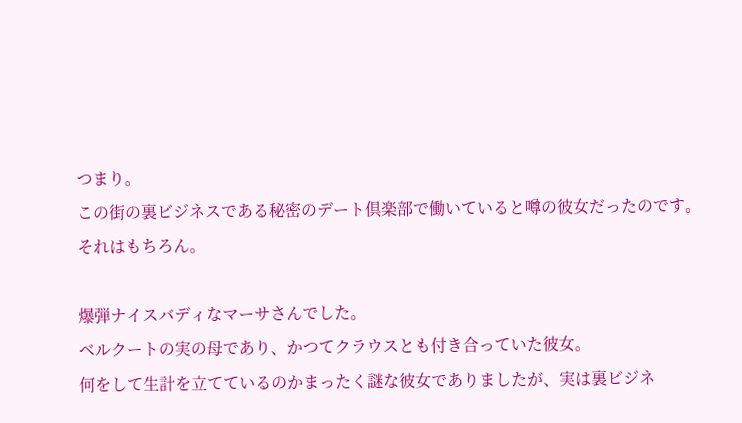つまり。
この街の裏ビジネスである秘密のデート倶楽部で働いていると噂の彼女だったのです。
それはもちろん。

爆弾ナイスバディなマーサさんでした。
ベルクートの実の母であり、かつてクラウスとも付き合っていた彼女。
何をして生計を立てているのかまったく謎な彼女でありましたが、実は裏ビジネ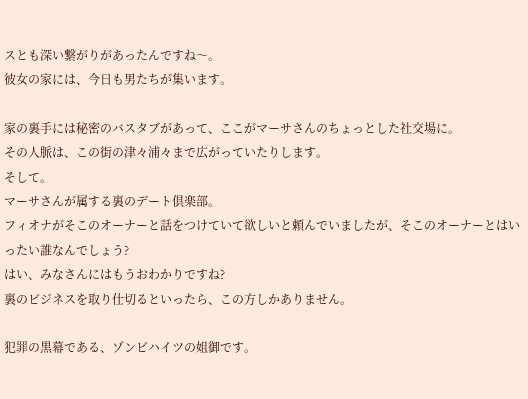スとも深い繋がりがあったんですね〜。
彼女の家には、今日も男たちが集います。

家の裏手には秘密のバスタブがあって、ここがマーサさんのちょっとした社交場に。
その人脈は、この街の津々浦々まで広がっていたりします。
そして。
マーサさんが属する裏のデート倶楽部。
フィオナがそこのオーナーと話をつけていて欲しいと頼んでいましたが、そこのオーナーとはいったい誰なんでしょう?
はい、みなさんにはもうおわかりですね?
裏のビジネスを取り仕切るといったら、この方しかありません。

犯罪の黒幕である、ゾンビハイツの姐御です。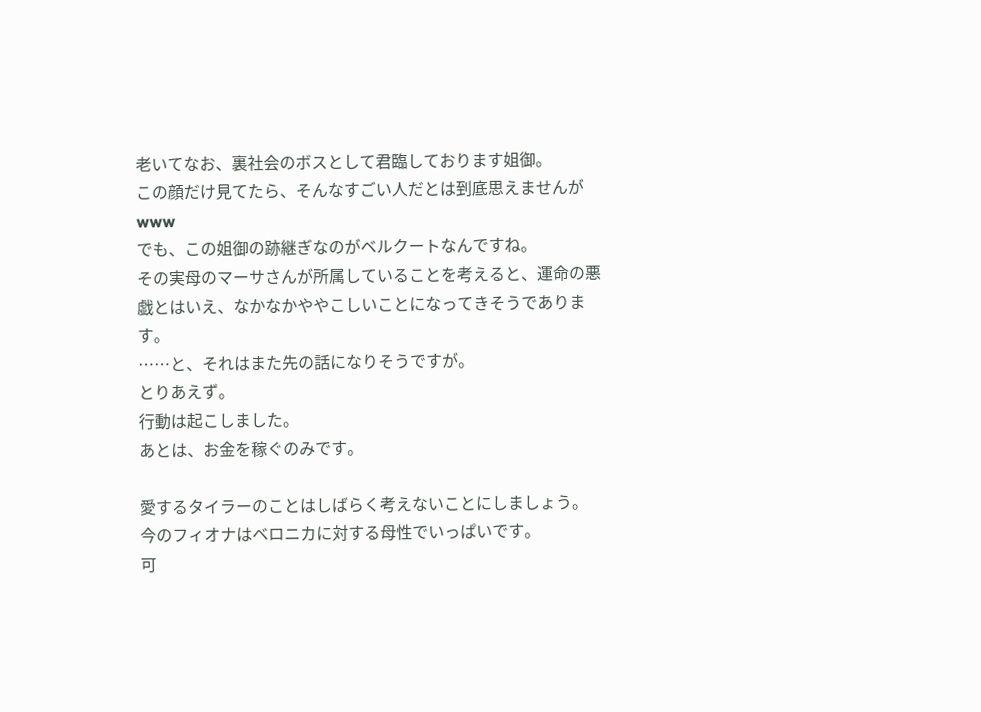老いてなお、裏社会のボスとして君臨しております姐御。
この顔だけ見てたら、そんなすごい人だとは到底思えませんがwww
でも、この姐御の跡継ぎなのがベルクートなんですね。
その実母のマーサさんが所属していることを考えると、運命の悪戯とはいえ、なかなかややこしいことになってきそうであります。
……と、それはまた先の話になりそうですが。
とりあえず。
行動は起こしました。
あとは、お金を稼ぐのみです。

愛するタイラーのことはしばらく考えないことにしましょう。
今のフィオナはベロニカに対する母性でいっぱいです。
可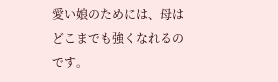愛い娘のためには、母はどこまでも強くなれるのです。